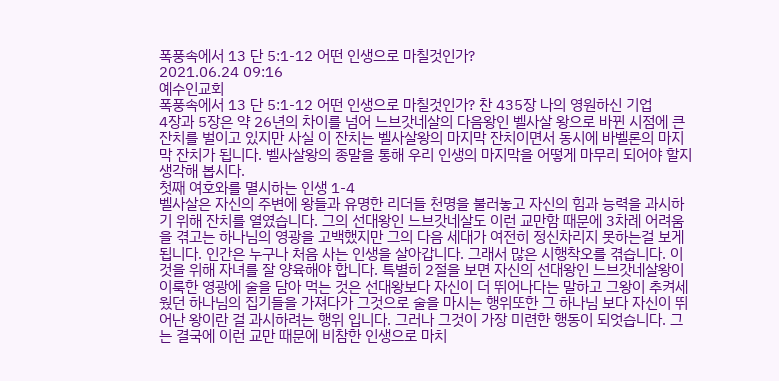폭풍속에서 13 단 5:1-12 어떤 인생으로 마칠것인가?
2021.06.24 09:16
예수인교회
폭풍속에서 13 단 5:1-12 어떤 인생으로 마칠것인가? 찬 435장 나의 영원하신 기업
4장과 5장은 약 26년의 차이를 넘어 느브갓네살의 다음왕인 벨사살 왕으로 바뀐 시점에 큰 잔치를 벌이고 있지만 사실 이 잔치는 벨사살왕의 마지막 잔치이면서 동시에 바벨론의 마지막 잔치가 됩니다. 벨사살왕의 종말을 통해 우리 인생의 마지막을 어떻게 마무리 되어야 할지 생각해 봅시다.
첫째 여호와를 멸시하는 인생 1-4
벨사살은 자신의 주변에 왕들과 유명한 리더들 천명을 불러놓고 자신의 힘과 능력을 과시하기 위해 잔치를 열였습니다. 그의 선대왕인 느브갓네살도 이런 교만함 때문에 3차례 어려움을 겪고는 하나님의 영광을 고백했지만 그의 다음 세대가 여전히 정신차리지 못하는걸 보게 됩니다. 인간은 누구나 처음 사는 인생을 살아갑니다. 그래서 많은 시행착오를 겪습니다. 이것을 위해 자녀를 잘 양육해야 합니다. 특별히 2절을 보면 자신의 선대왕인 느브갓네살왕이 이룩한 영광에 술을 담아 먹는 것은 선대왕보다 자신이 더 뛰어나다는 말하고 그왕이 추켜세웠던 하나님의 집기들을 가져다가 그것으로 술을 마시는 행위또한 그 하나님 보다 자신이 뛰어난 왕이란 걸 과시하려는 행위 입니다. 그러나 그것이 가장 미련한 행동이 되엇습니다. 그는 결국에 이런 교만 때문에 비참한 인생으로 마치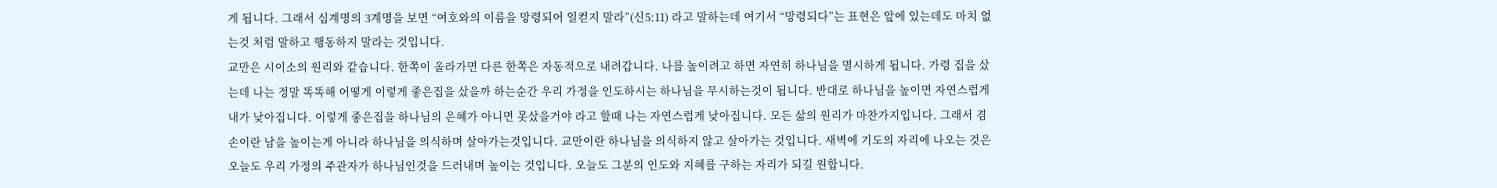게 됩니다. 그래서 십계명의 3계명을 보면 “여호와의 이름을 망령되어 일컫지 말라”(신5:11) 라고 말하는데 여기서 “망령되다”는 표현은 앞에 있는데도 마치 없는것 처럼 말하고 행동하지 말라는 것입니다.
교만은 시이소의 원리와 같습니다. 한쪽이 올라가면 다른 한쪽은 자동적으로 내려갑니다. 나를 높이려고 하면 자연히 하나님을 멸시하게 됩니다. 가령 집을 샀는데 나는 정말 똑똑해 어떻게 이렇게 좋은집을 샀을까 하는순간 우리 가정을 인도하시는 하나님을 무시하는것이 됩니다. 반대로 하나님을 높이면 자연스럽게 내가 낮아집니다. 이렇게 좋은집을 하나님의 은혜가 아니면 못샀을거야 라고 할때 나는 자연스럽게 낮아집니다. 모든 삶의 원리가 마찬가지입니다. 그래서 겸손이란 남을 높이는게 아니라 하나님을 의식하며 살아가는것입니다. 교만이란 하나님을 의식하지 않고 살아가는 것입니다. 새벽에 기도의 자리에 나오는 것은 오늘도 우리 가정의 주관자가 하나님인것을 드러내며 높이는 것입니다. 오늘도 그분의 인도와 지혜를 구하는 자리가 되길 원합니다.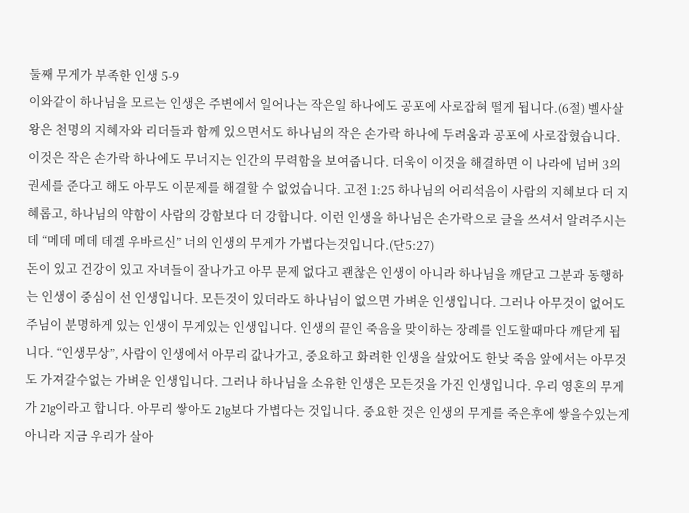둘째 무게가 부족한 인생 5-9
이와같이 하나님을 모르는 인생은 주변에서 일어나는 작은일 하나에도 공포에 사로잡혀 떨게 됩니다.(6절) 벨사살왕은 천명의 지혜자와 리더들과 함께 있으면서도 하나님의 작은 손가락 하나에 두려움과 공포에 사로잡혔습니다. 이것은 작은 손가락 하나에도 무너지는 인간의 무력함을 보여줍니다. 더욱이 이것을 해결하면 이 나라에 넘버 3의 권세를 준다고 해도 아무도 이문제를 해결할 수 없었습니다. 고전 1:25 하나님의 어리석음이 사람의 지혜보다 더 지혜롭고, 하나님의 약함이 사람의 강함보다 더 강합니다. 이런 인생을 하나님은 손가락으로 글을 쓰셔서 알려주시는데 “메데 메데 데겔 우바르신” 너의 인생의 무게가 가볍다는것입니다.(단5:27)
돈이 있고 건강이 있고 자녀들이 잘나가고 아무 문제 없다고 괜찮은 인생이 아니라 하나님을 깨닫고 그분과 동행하는 인생이 중심이 선 인생입니다. 모든것이 있더라도 하나님이 없으면 가벼운 인생입니다. 그러나 아무것이 없어도 주님이 분명하게 있는 인생이 무게있는 인생입니다. 인생의 끝인 죽음을 맞이하는 장례를 인도할때마다 깨닫게 됩니다. “인생무상”, 사람이 인생에서 아무리 값나가고, 중요하고 화려한 인생을 살았어도 한낮 죽음 앞에서는 아무것도 가져갈수없는 가벼운 인생입니다. 그러나 하나님을 소유한 인생은 모든것을 가진 인생입니다. 우리 영혼의 무게가 21g이라고 합니다. 아무리 쌓아도 21g보다 가볍다는 것입니다. 중요한 것은 인생의 무게를 죽은후에 쌓을수있는게 아니라 지금 우리가 살아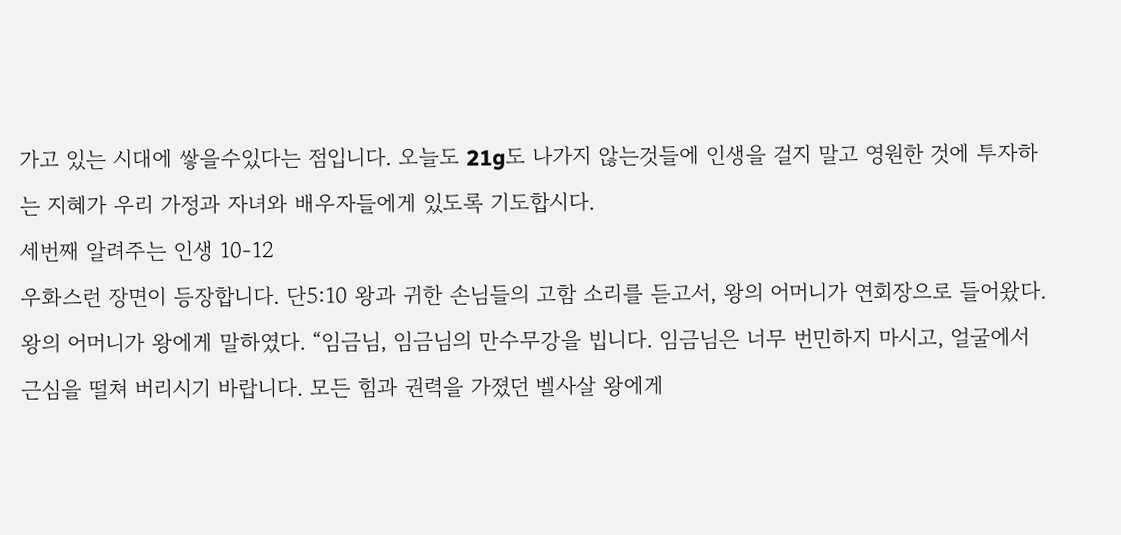가고 있는 시대에 쌓을수있다는 점입니다. 오늘도 21g도 나가지 않는것들에 인생을 걸지 말고 영원한 것에 투자하는 지혜가 우리 가정과 자녀와 배우자들에게 있도록 기도합시다.
세번째 알려주는 인생 10-12
우화스런 장면이 등장합니다. 단5:10 왕과 귀한 손님들의 고함 소리를 듣고서, 왕의 어머니가 연회장으로 들어왔다. 왕의 어머니가 왕에게 말하였다. “임금님, 임금님의 만수무강을 빕니다. 임금님은 너무 번민하지 마시고, 얼굴에서 근심을 떨쳐 버리시기 바랍니다. 모든 힘과 권력을 가졌던 벨사살 왕에게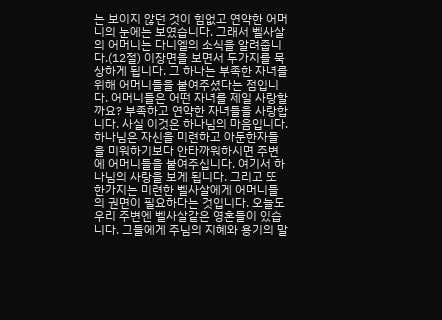는 보이지 않던 것이 힘없고 연약한 어머니의 눈에는 보였습니다. 그래서 벨사살의 어머니는 다니엘의 소식을 알려줍니다.(12절) 이장면을 보면서 두가지를 묵상하게 됩니다. 그 하나는 부족한 자녀를 위해 어머니들을 붙여주셨다는 점입니다. 어머니들은 어떤 자녀를 제일 사랑할까요? 부족하고 연약한 자녀들을 사랑합니다. 사실 이것은 하나님의 마음입니다. 하나님은 자신을 미련하고 아둔한자들을 미워하기보다 안타까워하시면 주변에 어머니들을 붙여주십니다. 여기서 하나님의 사랑을 보게 됩니다. 그리고 또 한가지는 미련한 벨사살에게 어머니들의 권면이 필요하다는 것입니다. 오늘도 우리 주변엔 벨사살같은 영혼들이 있습니다. 그들에게 주님의 지혜와 용기의 말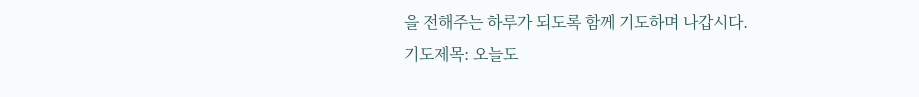을 전해주는 하루가 되도록 함께 기도하며 나갑시다.
기도제목: 오늘도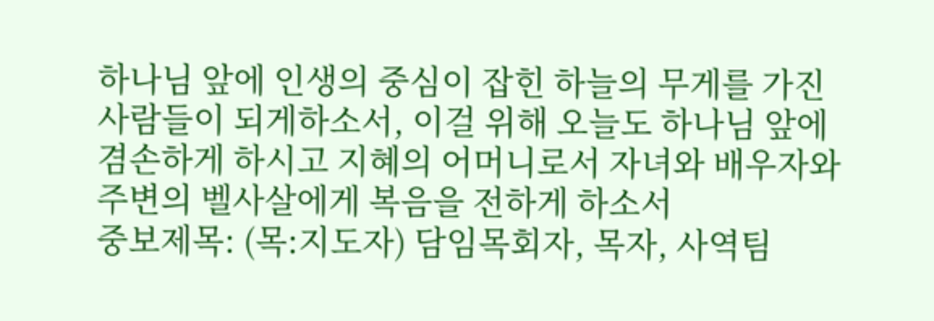하나님 앞에 인생의 중심이 잡힌 하늘의 무게를 가진 사람들이 되게하소서, 이걸 위해 오늘도 하나님 앞에 겸손하게 하시고 지혜의 어머니로서 자녀와 배우자와 주변의 벨사살에게 복음을 전하게 하소서
중보제목: (목:지도자) 담임목회자, 목자, 사역팀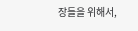장들을 위해서,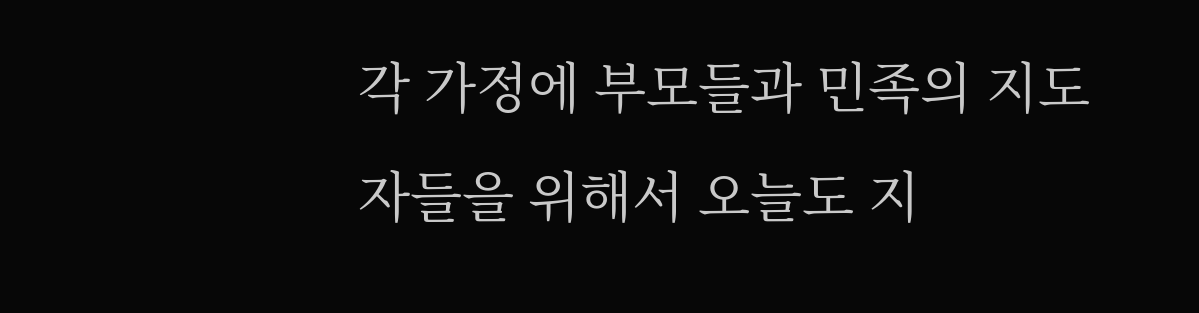각 가정에 부모들과 민족의 지도자들을 위해서 오늘도 지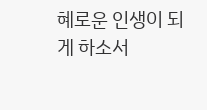혜로운 인생이 되게 하소서